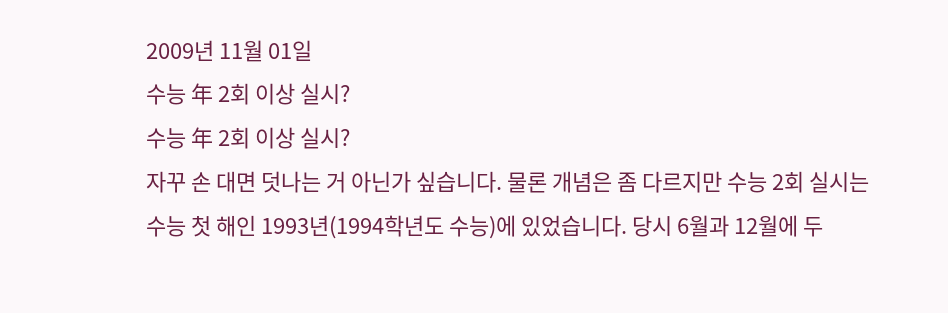2009년 11월 01일
수능 年 2회 이상 실시?
수능 年 2회 이상 실시?
자꾸 손 대면 덧나는 거 아닌가 싶습니다. 물론 개념은 좀 다르지만 수능 2회 실시는 수능 첫 해인 1993년(1994학년도 수능)에 있었습니다. 당시 6월과 12월에 두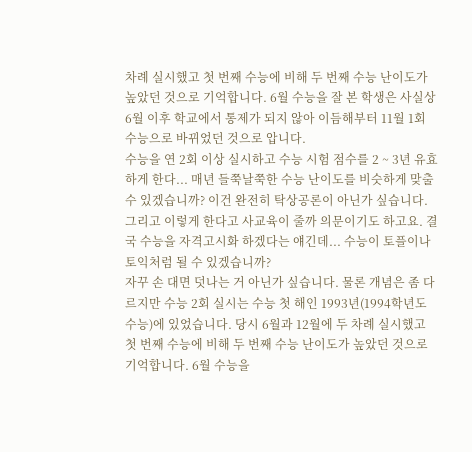차례 실시했고 첫 번째 수능에 비해 두 번째 수능 난이도가 높았던 것으로 기억합니다. 6월 수능을 잘 본 학생은 사실상 6월 이후 학교에서 통제가 되지 않아 이듬해부터 11월 1회 수능으로 바뀌었던 것으로 압니다.
수능을 연 2회 이상 실시하고 수능 시험 점수를 2 ~ 3년 유효하게 한다... 매년 들쭉날쭉한 수능 난이도를 비슷하게 맞출 수 있겠습니까? 이건 완전히 탁상공론이 아닌가 싶습니다. 그리고 이렇게 한다고 사교육이 줄까 의문이기도 하고요. 결국 수능을 자격고시화 하겠다는 얘긴데... 수능이 토플이나 토익처럼 될 수 있겠습니까?
자꾸 손 대면 덧나는 거 아닌가 싶습니다. 물론 개념은 좀 다르지만 수능 2회 실시는 수능 첫 해인 1993년(1994학년도 수능)에 있었습니다. 당시 6월과 12월에 두 차례 실시했고 첫 번째 수능에 비해 두 번째 수능 난이도가 높았던 것으로 기억합니다. 6월 수능을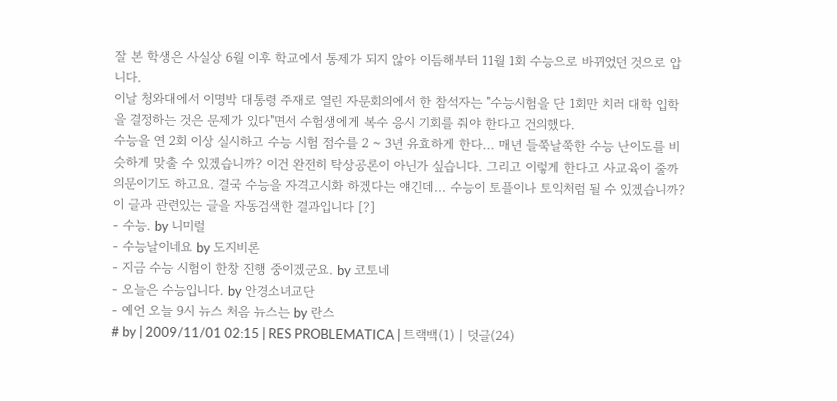잘 본 학생은 사실상 6월 이후 학교에서 통제가 되지 않아 이듬해부터 11월 1회 수능으로 바뀌었던 것으로 압니다.
이날 청와대에서 이명박 대통령 주재로 열린 자문회의에서 한 참석자는 "수능시험을 단 1회만 치러 대학 입학을 결정하는 것은 문제가 있다"면서 수험생에게 복수 응시 기회를 줘야 한다고 건의했다.
수능을 연 2회 이상 실시하고 수능 시험 점수를 2 ~ 3년 유효하게 한다... 매년 들쭉날쭉한 수능 난이도를 비슷하게 맞출 수 있겠습니까? 이건 완전히 탁상공론이 아닌가 싶습니다. 그리고 이렇게 한다고 사교육이 줄까 의문이기도 하고요. 결국 수능을 자격고시화 하겠다는 얘긴데... 수능이 토플이나 토익처럼 될 수 있겠습니까?
이 글과 관련있는 글을 자동검색한 결과입니다 [?]
- 수능. by 니미럴
- 수능날이네요 by 도지비론
- 지금 수능 시험이 한창 진행 중이겠군요. by 코토네
- 오늘은 수능입니다. by 안경소녀교단
- 예언 오늘 9시 뉴스 처음 뉴스는 by 란스
# by | 2009/11/01 02:15 | RES PROBLEMATICA | 트랙백(1) | 덧글(24)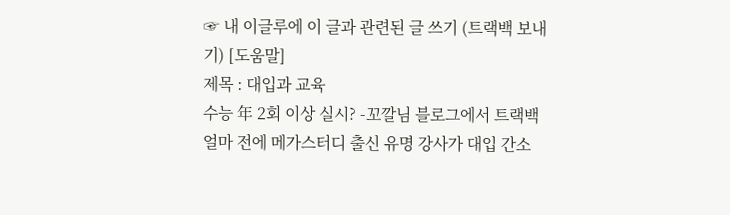☞ 내 이글루에 이 글과 관련된 글 쓰기 (트랙백 보내기) [도움말]
제목 : 대입과 교육
수능 年 2회 이상 실시? -꼬깔님 블로그에서 트랙백 얼마 전에 메가스터디 출신 유명 강사가 대입 간소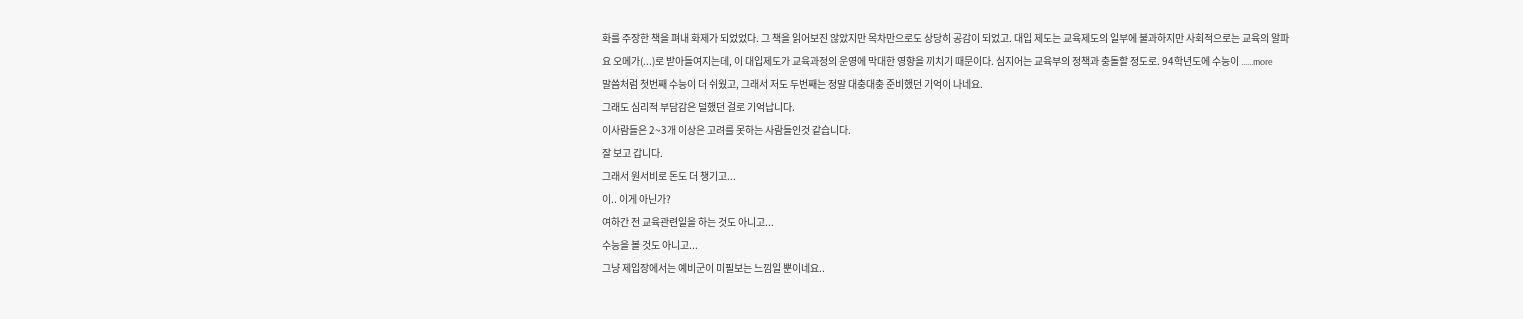화를 주장한 책을 펴내 화제가 되었었다. 그 책을 읽어보진 않았지만 목차만으로도 상당히 공감이 되었고. 대입 제도는 교육제도의 일부에 불과하지만 사회적으로는 교육의 알파요 오메가(...)로 받아들여지는데, 이 대입제도가 교육과정의 운영에 막대한 영향을 끼치기 때문이다. 심지어는 교육부의 정책과 충돌할 정도로. 94학년도에 수능이 ......more
말씀처럼 첫번째 수능이 더 쉬웠고, 그래서 저도 두번째는 정말 대충대충 준비했던 기억이 나네요.
그래도 심리적 부담감은 덜했던 걸로 기억납니다.
이사람들은 2~3개 이상은 고려를 못하는 사람들인것 같습니다.
잘 보고 갑니다.
그래서 원서비로 돈도 더 챙기고...
이.. 이게 아닌가?
여하간 전 교육관련일을 하는 것도 아니고...
수능을 볼 것도 아니고...
그냥 제입장에서는 예비군이 미필보는 느낌일 뿐이네요..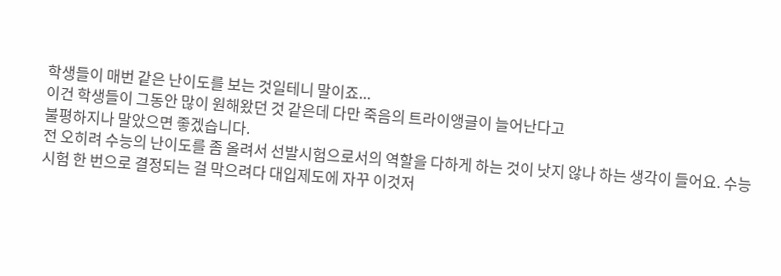학생들이 매번 같은 난이도를 보는 것일테니 말이죠...
이건 학생들이 그동안 많이 원해왔던 것 같은데 다만 죽음의 트라이앵글이 늘어난다고
불평하지나 말았으면 좋겠습니다.
전 오히려 수능의 난이도를 좀 올려서 선발시험으로서의 역할을 다하게 하는 것이 낫지 않나 하는 생각이 들어요. 수능시험 한 번으로 결정되는 걸 막으려다 대입제도에 자꾸 이것저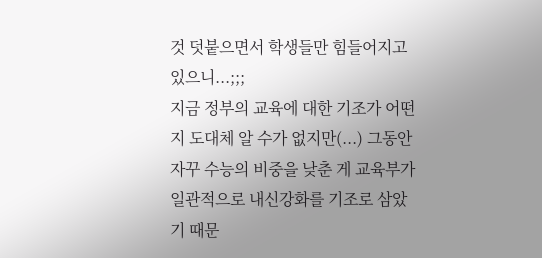것 덧붙으면서 학생들만 힘들어지고 있으니...;;;
지금 정부의 교육에 대한 기조가 어떤지 도대체 알 수가 없지만(...) 그동안 자꾸 수능의 비중을 낮춘 게 교육부가 일관적으로 내신강화를 기조로 삼았기 때문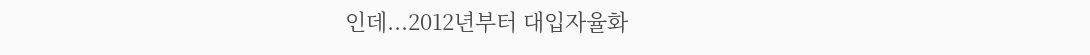인데...2012년부터 대입자율화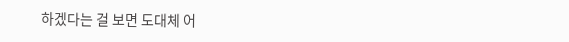하겠다는 걸 보면 도대체 어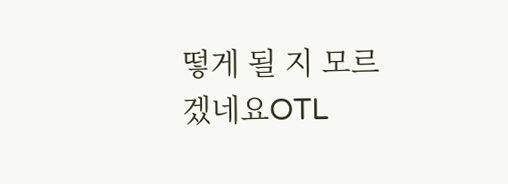떻게 될 지 모르겠네요OTL